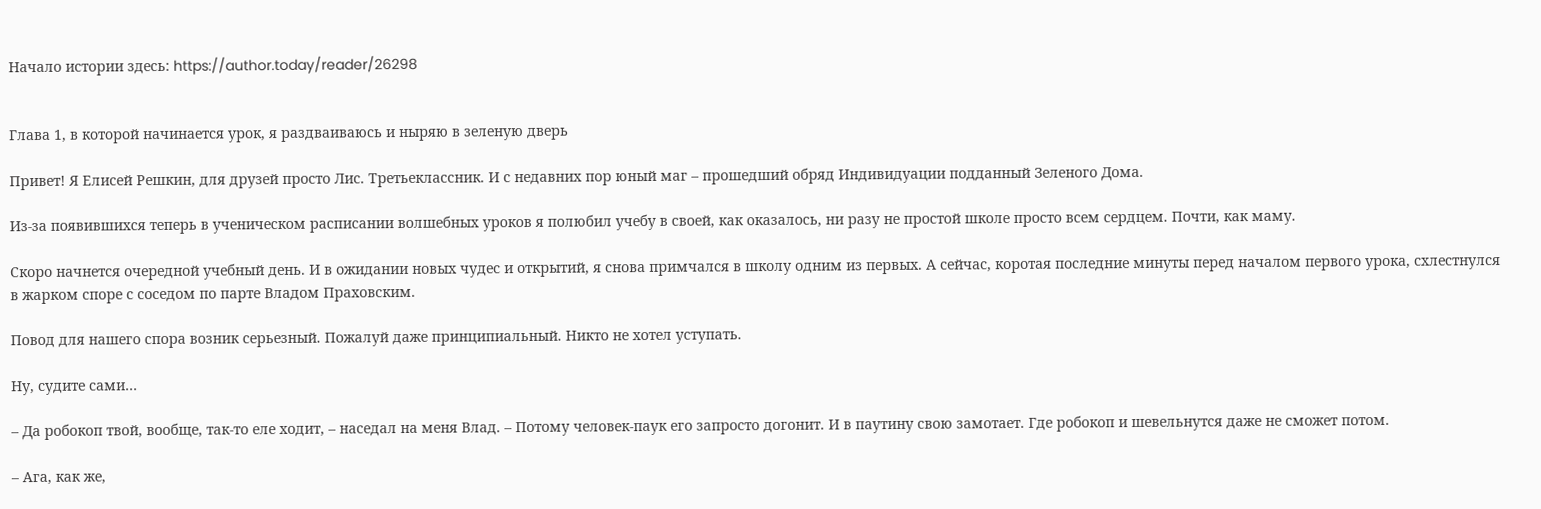Начало истории здесь: https://author.today/reader/26298


Глава 1, в которой начинается урок, я раздваиваюсь и ныряю в зеленую дверь

Привет! Я Елисей Решкин, для друзей просто Лис. Третьеклассник. И с недавних пор юный маг – прошедший обряд Индивидуации подданный Зеленого Дома.

Из-за появившихся теперь в ученическом расписании волшебных уроков я полюбил учебу в своей, как оказалось, ни разу не простой школе просто всем сердцем. Почти, как маму.

Скоро начнется очередной учебный день. И в ожидании новых чудес и открытий, я снова примчался в школу одним из первых. А сейчас, коротая последние минуты перед началом первого урока, схлестнулся в жарком споре с соседом по парте Владом Праховским.

Повод для нашего спора возник серьезный. Пожалуй даже принципиальный. Никто не хотел уступать.

Ну, судите сами…

– Да робокоп твой, вообще, так-то еле ходит, – наседал на меня Влад. – Потому человек-паук его запросто догонит. И в паутину свою замотает. Где робокоп и шевельнутся даже не сможет потом.

– Ага, как же,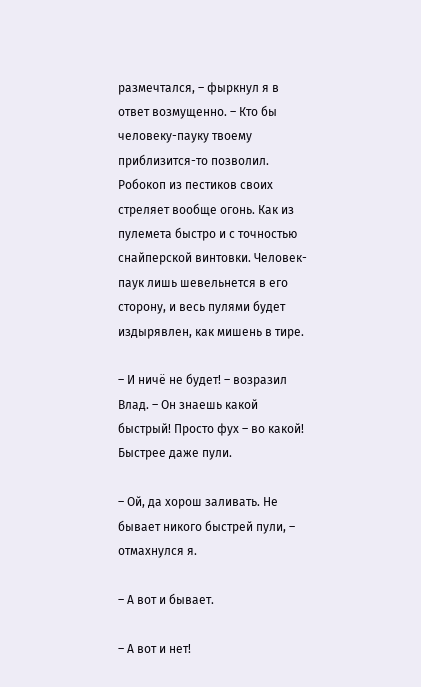размечтался, – фыркнул я в ответ возмущенно. – Кто бы человеку-пауку твоему приблизится-то позволил. Робокоп из пестиков своих стреляет вообще огонь. Как из пулемета быстро и с точностью снайперской винтовки. Человек-паук лишь шевельнется в его сторону, и весь пулями будет издырявлен, как мишень в тире.

– И ничё не будет! – возразил Влад. – Он знаешь какой быстрый! Просто фух – во какой! Быстрее даже пули.

– Ой, да хорош заливать. Не бывает никого быстрей пули, – отмахнулся я.

– А вот и бывает.

– А вот и нет!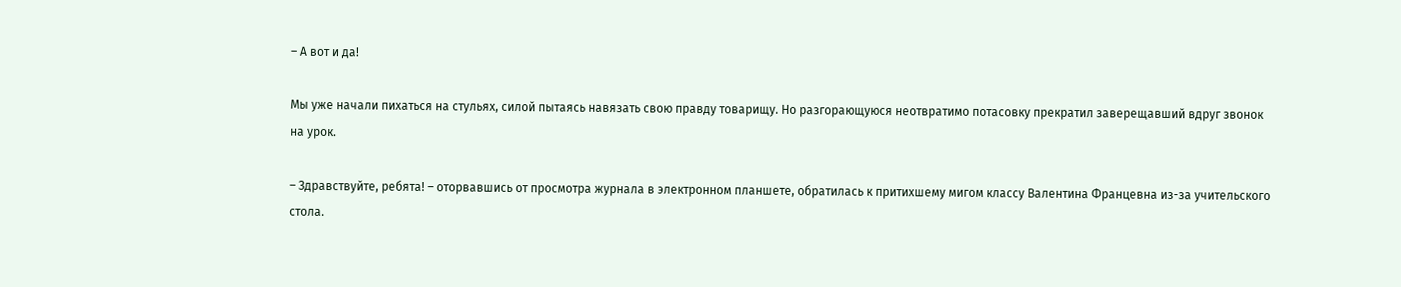– А вот и да!

Мы уже начали пихаться на стульях, силой пытаясь навязать свою правду товарищу. Но разгорающуюся неотвратимо потасовку прекратил заверещавший вдруг звонок на урок.

– Здравствуйте, ребята! – оторвавшись от просмотра журнала в электронном планшете, обратилась к притихшему мигом классу Валентина Францевна из-за учительского стола.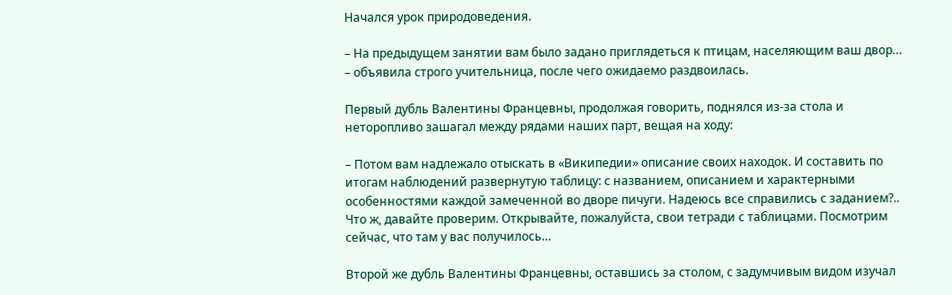Начался урок природоведения.

– На предыдущем занятии вам было задано приглядеться к птицам, населяющим ваш двор… – объявила строго учительница, после чего ожидаемо раздвоилась.

Первый дубль Валентины Францевны, продолжая говорить, поднялся из-за стола и неторопливо зашагал между рядами наших парт, вещая на ходу:

– Потом вам надлежало отыскать в «Википедии» описание своих находок. И составить по итогам наблюдений развернутую таблицу: с названием, описанием и характерными особенностями каждой замеченной во дворе пичуги. Надеюсь все справились с заданием?.. Что ж, давайте проверим. Открывайте, пожалуйста, свои тетради с таблицами. Посмотрим сейчас, что там у вас получилось…

Второй же дубль Валентины Францевны, оставшись за столом, с задумчивым видом изучал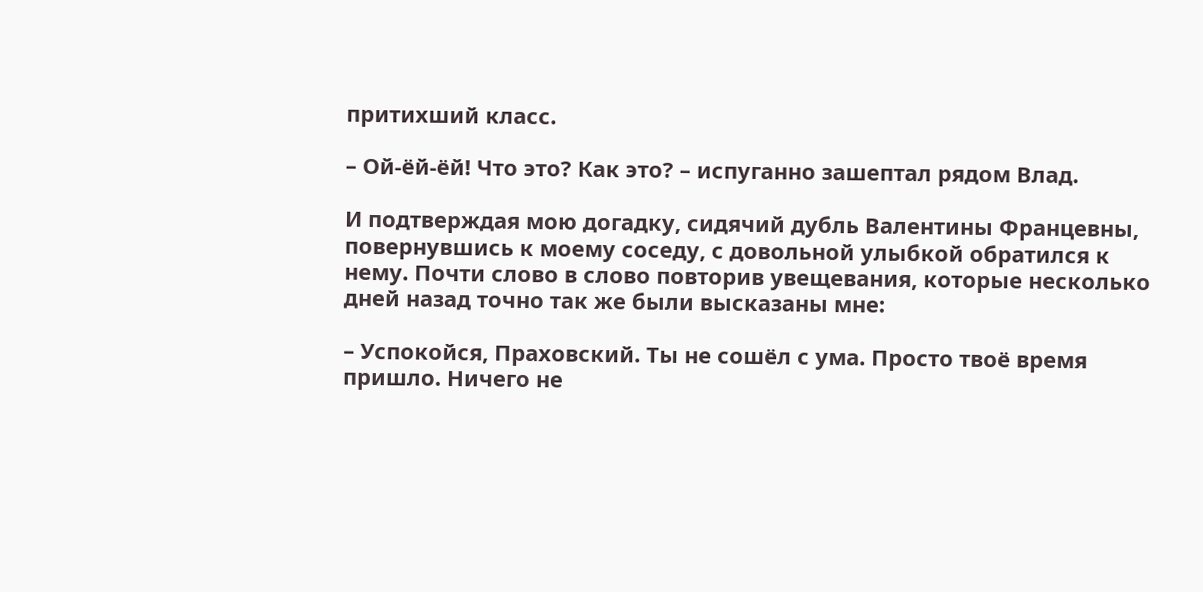притихший класс.

– Ой-ёй-ёй! Что это? Как это? – испуганно зашептал рядом Влад.

И подтверждая мою догадку, сидячий дубль Валентины Францевны, повернувшись к моему соседу, с довольной улыбкой обратился к нему. Почти слово в слово повторив увещевания, которые несколько дней назад точно так же были высказаны мне:

– Успокойся, Праховский. Ты не сошёл с ума. Просто твоё время пришло. Ничего не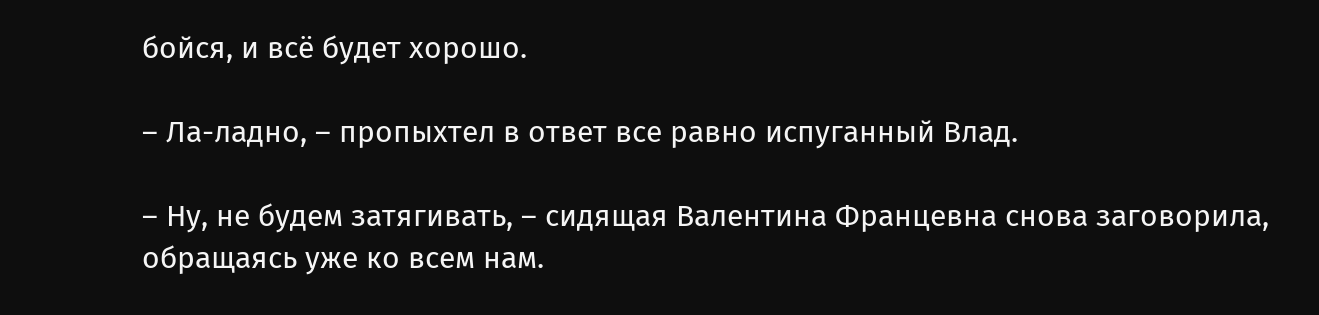бойся, и всё будет хорошо.

– Ла-ладно, – пропыхтел в ответ все равно испуганный Влад.

– Ну, не будем затягивать, – сидящая Валентина Францевна снова заговорила, обращаясь уже ко всем нам.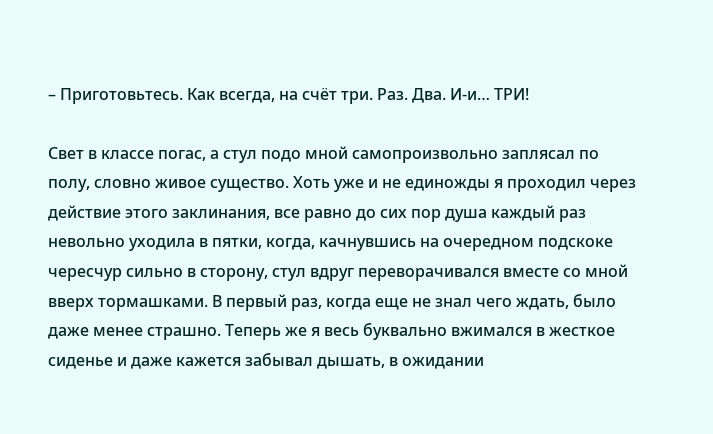– Приготовьтесь. Как всегда, на счёт три. Раз. Два. И-и… ТРИ!

Свет в классе погас, а стул подо мной самопроизвольно заплясал по полу, словно живое существо. Хоть уже и не единожды я проходил через действие этого заклинания, все равно до сих пор душа каждый раз невольно уходила в пятки, когда, качнувшись на очередном подскоке чересчур сильно в сторону, стул вдруг переворачивался вместе со мной вверх тормашками. В первый раз, когда еще не знал чего ждать, было даже менее страшно. Теперь же я весь буквально вжимался в жесткое сиденье и даже кажется забывал дышать, в ожидании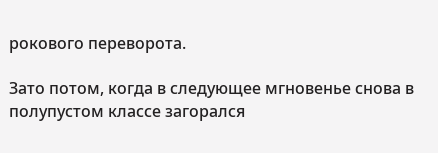рокового переворота.

Зато потом, когда в следующее мгновенье снова в полупустом классе загорался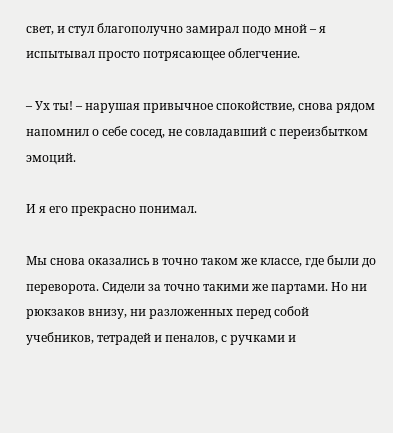свет, и стул благополучно замирал подо мной – я испытывал просто потрясающее облегчение.

– Ух ты! – нарушая привычное спокойствие, снова рядом напомнил о себе сосед, не совладавший с переизбытком эмоций.

И я его прекрасно понимал.

Мы снова оказались в точно таком же классе, где были до переворота. Сидели за точно такими же партами. Но ни рюкзаков внизу, ни разложенных перед собой учебников, тетрадей и пеналов, с ручками и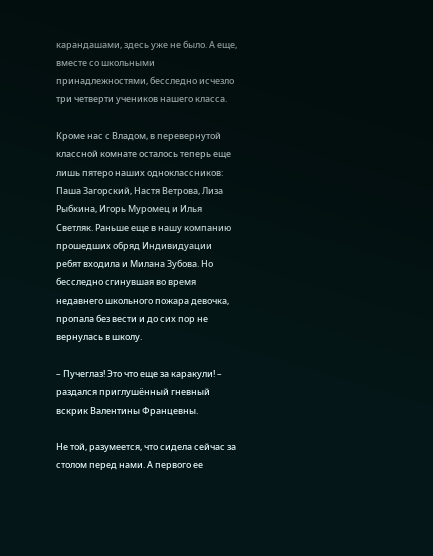карандашами, здесь уже не было. А еще, вместе со школьными принадлежностями, бесследно исчезло три четверти учеников нашего класса.

Кроме нас с Владом, в перевернутой классной комнате осталось теперь еще лишь пятеро наших одноклассников: Паша Загорский, Настя Ветрова, Лиза Рыбкина, Игорь Муромец и Илья Светляк. Раньше еще в нашу компанию прошедших обряд Индивидуации ребят входила и Милана Зубова. Но бесследно сгинувшая во время недавнего школьного пожара девочка, пропала без вести и до сих пор не вернулась в школу.

– Пучеглаз! Это что еще за каракули! – раздался приглушённый гневный вскрик Валентины Францевны.

Не той, разумеется, что сидела сейчас за столом перед нами. А первого ее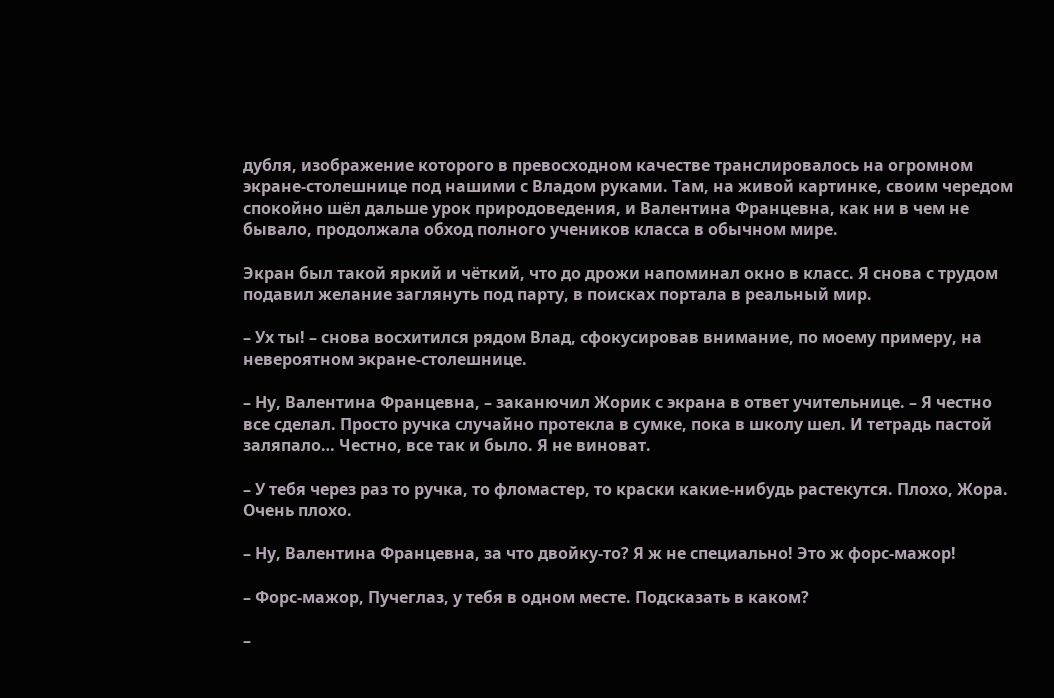дубля, изображение которого в превосходном качестве транслировалось на огромном экране-столешнице под нашими с Владом руками. Там, на живой картинке, своим чередом спокойно шёл дальше урок природоведения, и Валентина Францевна, как ни в чем не бывало, продолжала обход полного учеников класса в обычном мире.

Экран был такой яркий и чёткий, что до дрожи напоминал окно в класс. Я снова с трудом подавил желание заглянуть под парту, в поисках портала в реальный мир.

– Ух ты! – снова восхитился рядом Влад, сфокусировав внимание, по моему примеру, на невероятном экране-столешнице.

– Ну, Валентина Францевна, – заканючил Жорик с экрана в ответ учительнице. – Я честно все сделал. Просто ручка случайно протекла в сумке, пока в школу шел. И тетрадь пастой заляпало… Честно, все так и было. Я не виноват.

– У тебя через раз то ручка, то фломастер, то краски какие-нибудь растекутся. Плохо, Жора. Очень плохо.

– Ну, Валентина Францевна, за что двойку-то? Я ж не специально! Это ж форс-мажор!

– Форс-мажор, Пучеглаз, у тебя в одном месте. Подсказать в каком?

–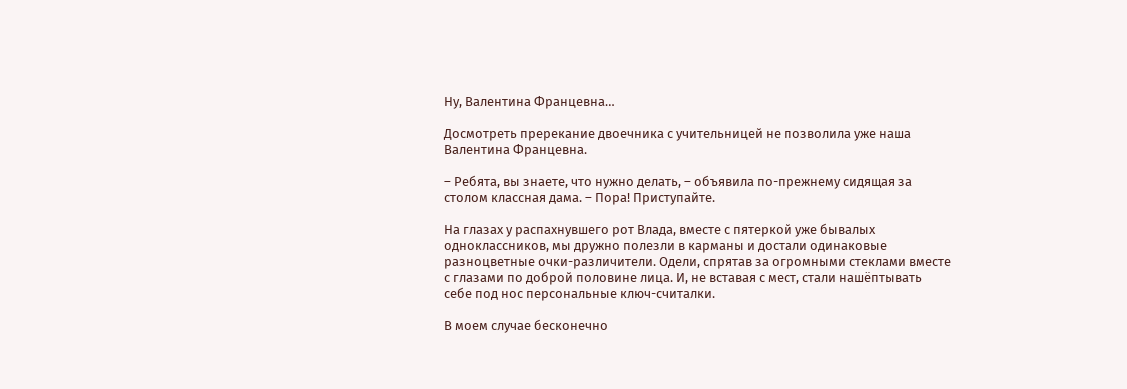Ну, Валентина Францевна…

Досмотреть пререкание двоечника с учительницей не позволила уже наша Валентина Францевна.

– Ребята, вы знаете, что нужно делать, – объявила по-прежнему сидящая за столом классная дама. – Пора! Приступайте.

На глазах у распахнувшего рот Влада, вместе с пятеркой уже бывалых одноклассников, мы дружно полезли в карманы и достали одинаковые разноцветные очки-различители. Одели, спрятав за огромными стеклами вместе с глазами по доброй половине лица. И, не вставая с мест, стали нашёптывать себе под нос персональные ключ-считалки.

В моем случае бесконечно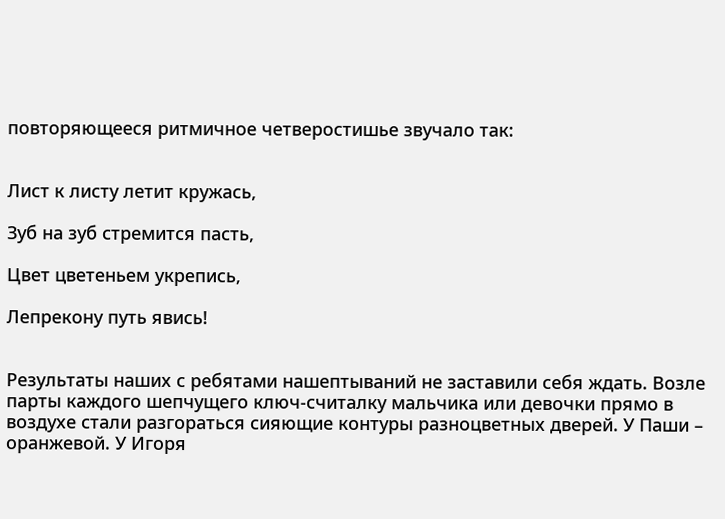повторяющееся ритмичное четверостишье звучало так:


Лист к листу летит кружась,

Зуб на зуб стремится пасть,

Цвет цветеньем укрепись,

Лепрекону путь явись!


Результаты наших с ребятами нашептываний не заставили себя ждать. Возле парты каждого шепчущего ключ-считалку мальчика или девочки прямо в воздухе стали разгораться сияющие контуры разноцветных дверей. У Паши – оранжевой. У Игоря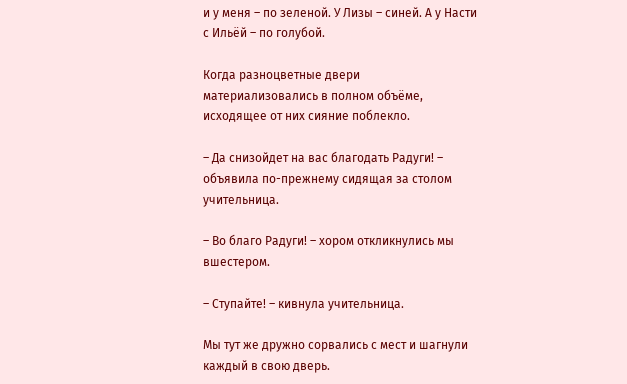и у меня – по зеленой. У Лизы – синей. А у Насти с Ильёй – по голубой.

Когда разноцветные двери материализовались в полном объёме, исходящее от них сияние поблекло.

– Да снизойдет на вас благодать Радуги! – объявила по-прежнему сидящая за столом учительница.

– Во благо Радуги! – хором откликнулись мы вшестером.

– Ступайте! – кивнула учительница.

Мы тут же дружно сорвались с мест и шагнули каждый в свою дверь.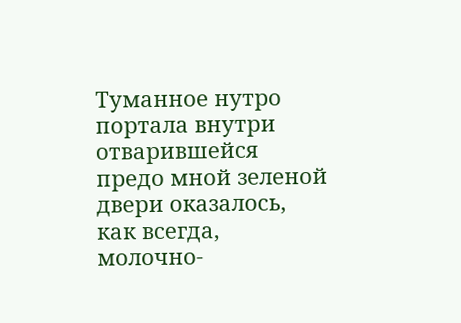Туманное нутро портала внутри отварившейся предо мной зеленой двери оказалось, как всегда, молочно-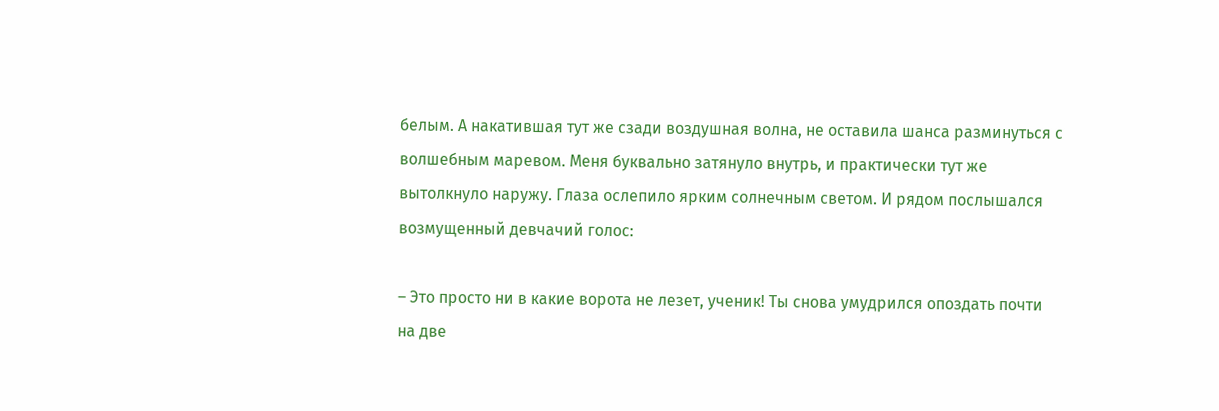белым. А накатившая тут же сзади воздушная волна, не оставила шанса разминуться с волшебным маревом. Меня буквально затянуло внутрь, и практически тут же вытолкнуло наружу. Глаза ослепило ярким солнечным светом. И рядом послышался возмущенный девчачий голос:

– Это просто ни в какие ворота не лезет, ученик! Ты снова умудрился опоздать почти на две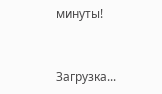минуты!


Загрузка...